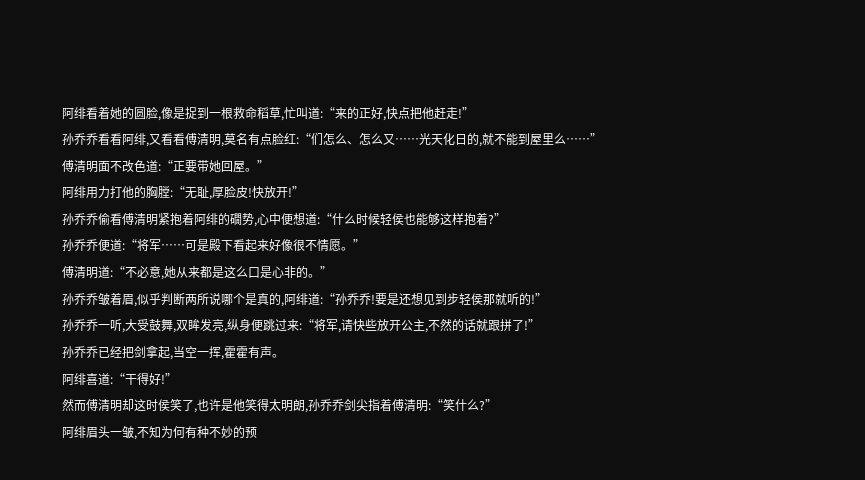阿绯看着她的圆脸,像是捉到一根救命稻草,忙叫道:“来的正好,快点把他赶走!”
孙乔乔看看阿绯,又看看傅清明,莫名有点脸红:“们怎么、怎么又……光天化日的,就不能到屋里么……”
傅清明面不改色道:“正要带她回屋。”
阿绯用力打他的胸膛:“无耻,厚脸皮!快放开!”
孙乔乔偷看傅清明紧抱着阿绯的礀势,心中便想道:“什么时候轻侯也能够这样抱着?”
孙乔乔便道:“将军……可是殿下看起来好像很不情愿。”
傅清明道:“不必意,她从来都是这么口是心非的。”
孙乔乔皱着眉,似乎判断两所说哪个是真的,阿绯道:“孙乔乔!要是还想见到步轻侯那就听的!”
孙乔乔一听,大受鼓舞,双眸发亮,纵身便跳过来:“将军,请快些放开公主,不然的话就跟拼了!”
孙乔乔已经把剑拿起,当空一挥,霍霍有声。
阿绯喜道:“干得好!”
然而傅清明却这时侯笑了,也许是他笑得太明朗,孙乔乔剑尖指着傅清明:“笑什么?”
阿绯眉头一皱,不知为何有种不妙的预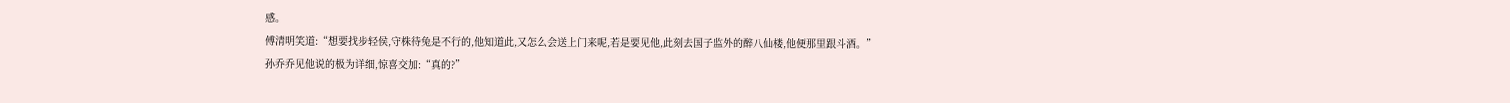感。
傅清明笑道:“想要找步轻侯,守株待兔是不行的,他知道此,又怎么会送上门来呢,若是要见他,此刻去国子监外的醉八仙楼,他便那里跟斗酒。”
孙乔乔见他说的极为详细,惊喜交加:“真的?”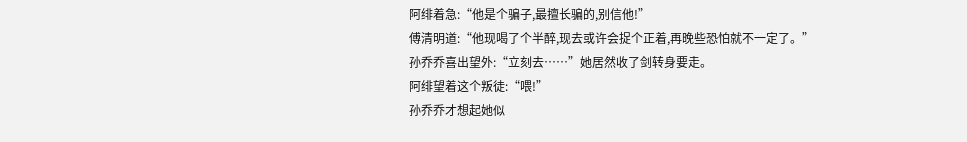阿绯着急:“他是个骗子,最擅长骗的,别信他!”
傅清明道:“他现喝了个半醉,现去或许会捉个正着,再晚些恐怕就不一定了。”
孙乔乔喜出望外:“立刻去……”她居然收了剑转身要走。
阿绯望着这个叛徒:“喂!”
孙乔乔才想起她似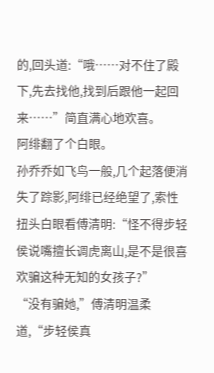的,回头道:“哦……对不住了殿下,先去找他,找到后跟他一起回来……”简直满心地欢喜。
阿绯翻了个白眼。
孙乔乔如飞鸟一般,几个起落便消失了踪影,阿绯已经绝望了,索性扭头白眼看傅清明:“怪不得步轻侯说嘴擅长调虎离山,是不是很喜欢骗这种无知的女孩子?”
“没有骗她,”傅清明温柔道,“步轻侯真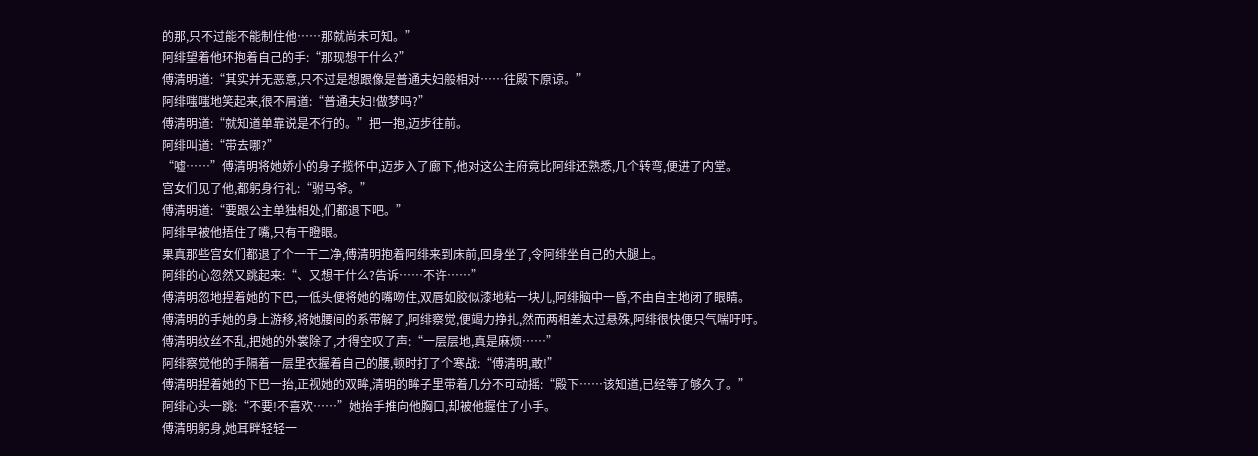的那,只不过能不能制住他……那就尚未可知。”
阿绯望着他环抱着自己的手:“那现想干什么?”
傅清明道:“其实并无恶意,只不过是想跟像是普通夫妇般相对……往殿下原谅。”
阿绯嗤嗤地笑起来,很不屑道:“普通夫妇!做梦吗?”
傅清明道:“就知道单靠说是不行的。”把一抱,迈步往前。
阿绯叫道:“带去哪?”
“嘘……”傅清明将她娇小的身子揽怀中,迈步入了廊下,他对这公主府竟比阿绯还熟悉,几个转弯,便进了内堂。
宫女们见了他,都躬身行礼:“驸马爷。”
傅清明道:“要跟公主单独相处,们都退下吧。”
阿绯早被他捂住了嘴,只有干瞪眼。
果真那些宫女们都退了个一干二净,傅清明抱着阿绯来到床前,回身坐了,令阿绯坐自己的大腿上。
阿绯的心忽然又跳起来:“、又想干什么?告诉……不许……”
傅清明忽地捏着她的下巴,一低头便将她的嘴吻住,双唇如胶似漆地粘一块儿,阿绯脑中一昏,不由自主地闭了眼睛。
傅清明的手她的身上游移,将她腰间的系带解了,阿绯察觉,便竭力挣扎,然而两相差太过悬殊,阿绯很快便只气喘吁吁。
傅清明纹丝不乱,把她的外裳除了,才得空叹了声:“一层层地,真是麻烦……”
阿绯察觉他的手隔着一层里衣握着自己的腰,顿时打了个寒战:“傅清明,敢!”
傅清明捏着她的下巴一抬,正视她的双眸,清明的眸子里带着几分不可动摇:“殿下……该知道,已经等了够久了。”
阿绯心头一跳:“不要!不喜欢……”她抬手推向他胸口,却被他握住了小手。
傅清明躬身,她耳畔轻轻一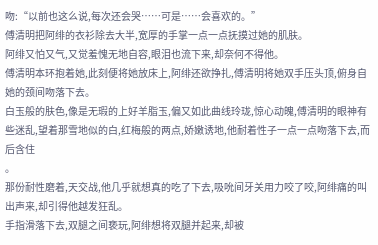吻:“以前也这么说,每次还会哭……可是……会喜欢的。”
傅清明把阿绯的衣衫除去大半,宽厚的手掌一点一点抚摸过她的肌肤。
阿绯又怕又气,又觉羞愧无地自容,眼泪也流下来,却奈何不得他。
傅清明本环抱着她,此刻便将她放床上,阿绯还欲挣扎,傅清明将她双手压头顶,俯身自她的颈间吻落下去。
白玉般的肤色,像是无瑕的上好羊脂玉,偏又如此曲线玲珑,惊心动魄,傅清明的眼神有些迷乱,望着那雪地似的白,红梅般的两点,娇嫩诱地,他耐着性子一点一点吻落下去,而后含住
。
那份耐性磨着,天交战,他几乎就想真的吃了下去,吸吮间牙关用力咬了咬,阿绯痛的叫出声来,却引得他越发狂乱。
手指滑落下去,双腿之间亵玩,阿绯想将双腿并起来,却被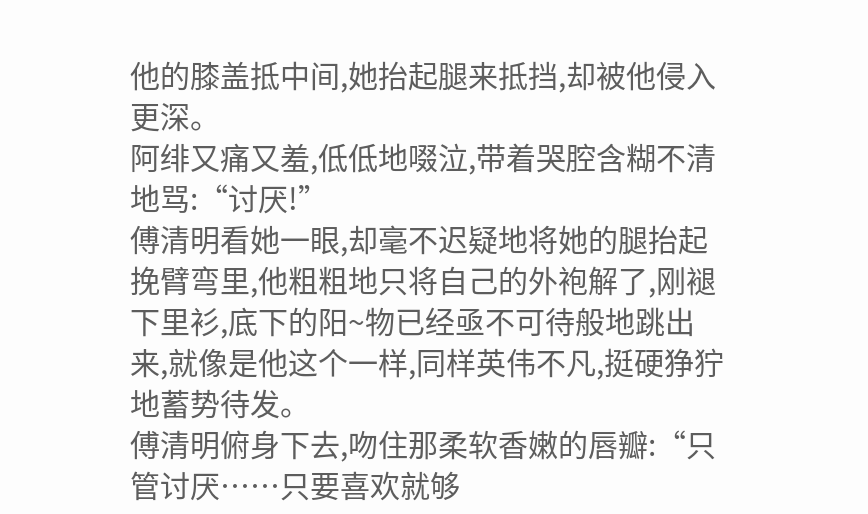他的膝盖抵中间,她抬起腿来抵挡,却被他侵入更深。
阿绯又痛又羞,低低地啜泣,带着哭腔含糊不清地骂:“讨厌!”
傅清明看她一眼,却毫不迟疑地将她的腿抬起挽臂弯里,他粗粗地只将自己的外袍解了,刚褪下里衫,底下的阳~物已经亟不可待般地跳出来,就像是他这个一样,同样英伟不凡,挺硬狰狞地蓄势待发。
傅清明俯身下去,吻住那柔软香嫩的唇瓣:“只管讨厌……只要喜欢就够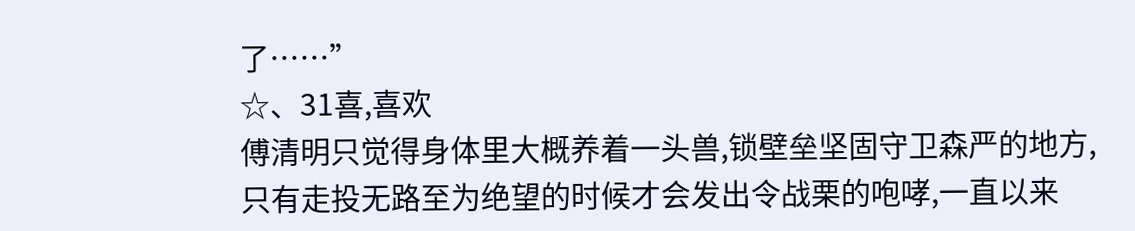了……”
☆、31喜,喜欢
傅清明只觉得身体里大概养着一头兽,锁壁垒坚固守卫森严的地方,只有走投无路至为绝望的时候才会发出令战栗的咆哮,一直以来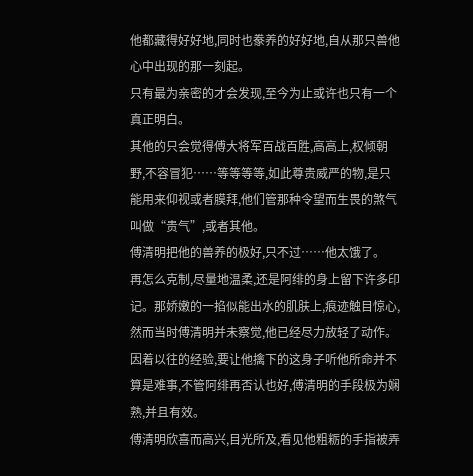他都藏得好好地,同时也豢养的好好地,自从那只兽他心中出现的那一刻起。
只有最为亲密的才会发现,至今为止或许也只有一个真正明白。
其他的只会觉得傅大将军百战百胜,高高上,权倾朝野,不容冒犯……等等等等,如此尊贵威严的物,是只能用来仰视或者膜拜,他们管那种令望而生畏的煞气叫做“贵气”,或者其他。
傅清明把他的兽养的极好,只不过……他太饿了。
再怎么克制,尽量地温柔,还是阿绯的身上留下许多印记。那娇嫩的一掐似能出水的肌肤上,痕迹触目惊心,然而当时傅清明并未察觉,他已经尽力放轻了动作。
因着以往的经验,要让他擒下的这身子听他所命并不算是难事,不管阿绯再否认也好,傅清明的手段极为娴熟,并且有效。
傅清明欣喜而高兴,目光所及,看见他粗粝的手指被弄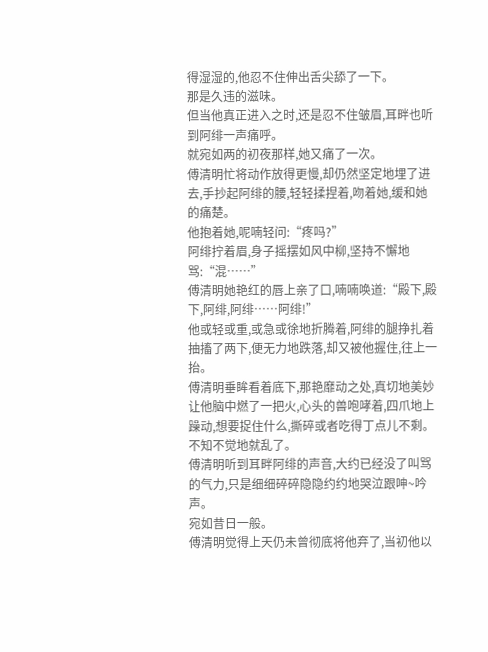得湿湿的,他忍不住伸出舌尖舔了一下。
那是久违的滋味。
但当他真正进入之时,还是忍不住皱眉,耳畔也听到阿绯一声痛呼。
就宛如两的初夜那样,她又痛了一次。
傅清明忙将动作放得更慢,却仍然坚定地埋了进去,手抄起阿绯的腰,轻轻揉捏着,吻着她,缓和她的痛楚。
他抱着她,呢喃轻问:“疼吗?”
阿绯拧着眉,身子摇摆如风中柳,坚持不懈地骂:“混……”
傅清明她艳红的唇上亲了口,喃喃唤道:“殿下,殿下,阿绯,阿绯……阿绯!”
他或轻或重,或急或徐地折腾着,阿绯的腿挣扎着抽搐了两下,便无力地跌落,却又被他握住,往上一抬。
傅清明垂眸看着底下,那艳靡动之处,真切地美妙让他脑中燃了一把火,心头的兽咆哮着,四爪地上躁动,想要捉住什么,撕碎或者吃得丁点儿不剩。
不知不觉地就乱了。
傅清明听到耳畔阿绯的声音,大约已经没了叫骂的气力,只是细细碎碎隐隐约约地哭泣跟呻~吟声。
宛如昔日一般。
傅清明觉得上天仍未曾彻底将他弃了,当初他以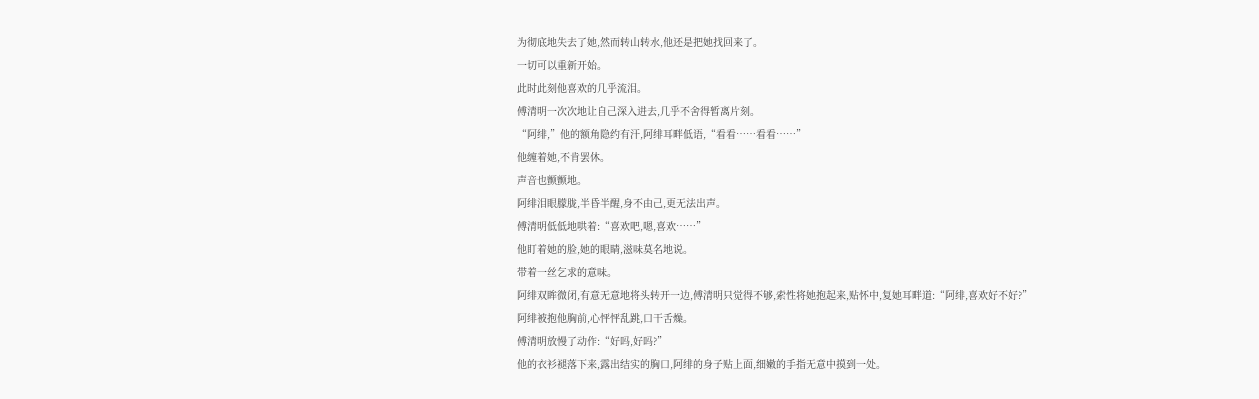为彻底地失去了她,然而转山转水,他还是把她找回来了。
一切可以重新开始。
此时此刻他喜欢的几乎流泪。
傅清明一次次地让自己深入进去,几乎不舍得暂离片刻。
“阿绯,”他的额角隐约有汗,阿绯耳畔低语,“看看……看看……”
他缠着她,不肯罢休。
声音也颤颤地。
阿绯泪眼朦胧,半昏半醒,身不由己,更无法出声。
傅清明低低地哄着:“喜欢吧,嗯,喜欢……”
他盯着她的脸,她的眼睛,滋味莫名地说。
带着一丝乞求的意味。
阿绯双眸微闭,有意无意地将头转开一边,傅清明只觉得不够,索性将她抱起来,贴怀中,复她耳畔道:“阿绯,喜欢好不好?”
阿绯被抱他胸前,心怦怦乱跳,口干舌燥。
傅清明放慢了动作:“好吗,好吗?”
他的衣衫褪落下来,露出结实的胸口,阿绯的身子贴上面,细嫩的手指无意中摸到一处。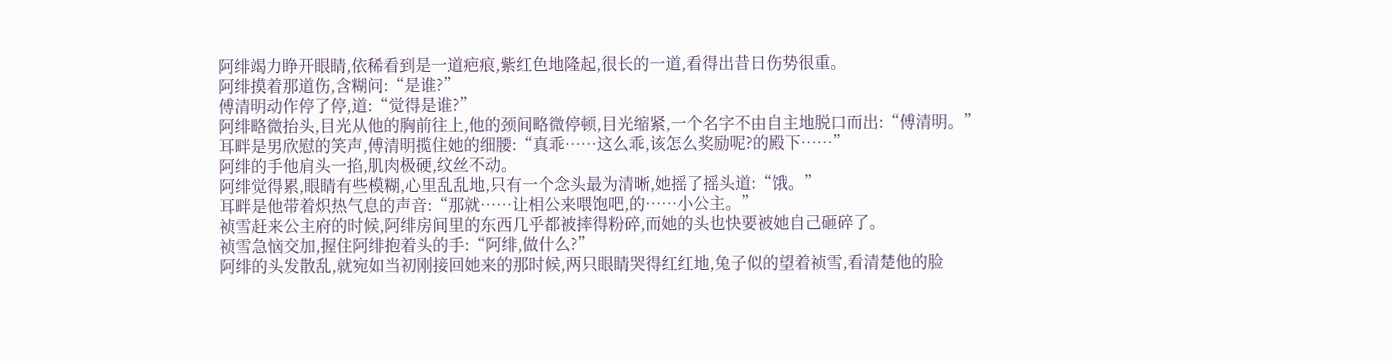阿绯竭力睁开眼睛,依稀看到是一道疤痕,紫红色地隆起,很长的一道,看得出昔日伤势很重。
阿绯摸着那道伤,含糊问:“是谁?”
傅清明动作停了停,道:“觉得是谁?”
阿绯略微抬头,目光从他的胸前往上,他的颈间略微停顿,目光缩紧,一个名字不由自主地脱口而出:“傅清明。”
耳畔是男欣慰的笑声,傅清明揽住她的细腰:“真乖……这么乖,该怎么奖励呢?的殿下……”
阿绯的手他肩头一掐,肌肉极硬,纹丝不动。
阿绯觉得累,眼睛有些模糊,心里乱乱地,只有一个念头最为清晰,她摇了摇头道:“饿。”
耳畔是他带着炽热气息的声音:“那就……让相公来喂饱吧,的……小公主。”
祯雪赶来公主府的时候,阿绯房间里的东西几乎都被摔得粉碎,而她的头也快要被她自己砸碎了。
祯雪急恼交加,握住阿绯抱着头的手:“阿绯,做什么?”
阿绯的头发散乱,就宛如当初刚接回她来的那时候,两只眼睛哭得红红地,兔子似的望着祯雪,看清楚他的脸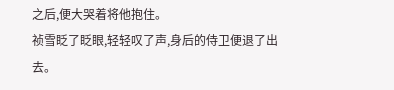之后,便大哭着将他抱住。
祯雪眨了眨眼,轻轻叹了声,身后的侍卫便退了出去。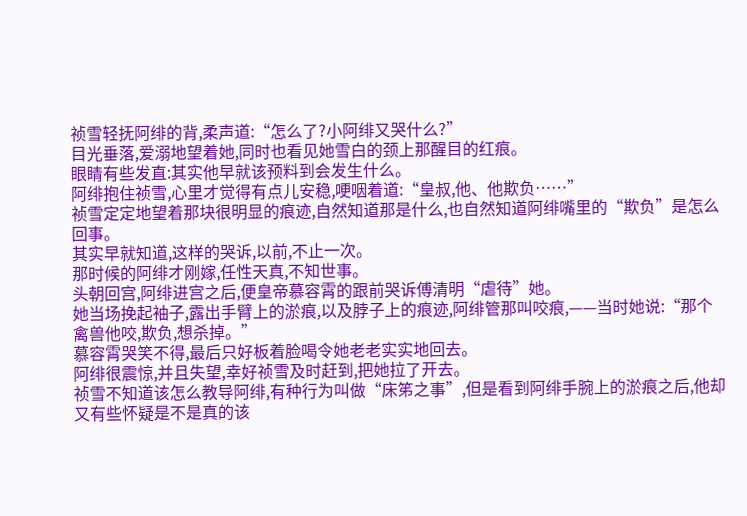祯雪轻抚阿绯的背,柔声道:“怎么了?小阿绯又哭什么?”
目光垂落,爱溺地望着她,同时也看见她雪白的颈上那醒目的红痕。
眼睛有些发直:其实他早就该预料到会发生什么。
阿绯抱住祯雪,心里才觉得有点儿安稳,哽咽着道:“皇叔,他、他欺负……”
祯雪定定地望着那块很明显的痕迹,自然知道那是什么,也自然知道阿绯嘴里的“欺负”是怎么回事。
其实早就知道,这样的哭诉,以前,不止一次。
那时候的阿绯才刚嫁,任性天真,不知世事。
头朝回宫,阿绯进宫之后,便皇帝慕容霄的跟前哭诉傅清明“虐待”她。
她当场挽起袖子,露出手臂上的淤痕,以及脖子上的痕迹,阿绯管那叫咬痕,——当时她说:“那个禽兽他咬,欺负,想杀掉。”
慕容霄哭笑不得,最后只好板着脸喝令她老老实实地回去。
阿绯很震惊,并且失望,幸好祯雪及时赶到,把她拉了开去。
祯雪不知道该怎么教导阿绯,有种行为叫做“床笫之事”,但是看到阿绯手腕上的淤痕之后,他却又有些怀疑是不是真的该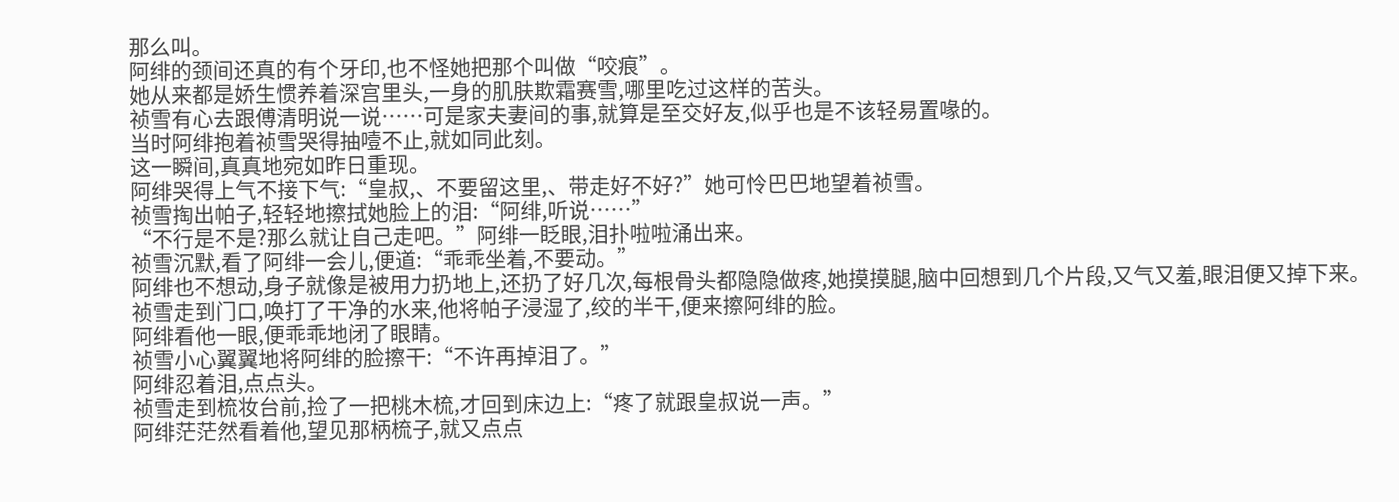那么叫。
阿绯的颈间还真的有个牙印,也不怪她把那个叫做“咬痕”。
她从来都是娇生惯养着深宫里头,一身的肌肤欺霜赛雪,哪里吃过这样的苦头。
祯雪有心去跟傅清明说一说……可是家夫妻间的事,就算是至交好友,似乎也是不该轻易置喙的。
当时阿绯抱着祯雪哭得抽噎不止,就如同此刻。
这一瞬间,真真地宛如昨日重现。
阿绯哭得上气不接下气:“皇叔,、不要留这里,、带走好不好?”她可怜巴巴地望着祯雪。
祯雪掏出帕子,轻轻地擦拭她脸上的泪:“阿绯,听说……”
“不行是不是?那么就让自己走吧。”阿绯一眨眼,泪扑啦啦涌出来。
祯雪沉默,看了阿绯一会儿,便道:“乖乖坐着,不要动。”
阿绯也不想动,身子就像是被用力扔地上,还扔了好几次,每根骨头都隐隐做疼,她摸摸腿,脑中回想到几个片段,又气又羞,眼泪便又掉下来。
祯雪走到门口,唤打了干净的水来,他将帕子浸湿了,绞的半干,便来擦阿绯的脸。
阿绯看他一眼,便乖乖地闭了眼睛。
祯雪小心翼翼地将阿绯的脸擦干:“不许再掉泪了。”
阿绯忍着泪,点点头。
祯雪走到梳妆台前,捡了一把桃木梳,才回到床边上:“疼了就跟皇叔说一声。”
阿绯茫茫然看着他,望见那柄梳子,就又点点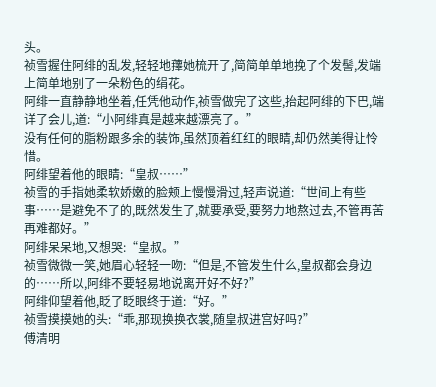头。
祯雪握住阿绯的乱发,轻轻地蘀她梳开了,简简单单地挽了个发髻,发端上简单地别了一朵粉色的绢花。
阿绯一直静静地坐着,任凭他动作,祯雪做完了这些,抬起阿绯的下巴,端详了会儿,道:“小阿绯真是越来越漂亮了。”
没有任何的脂粉跟多余的装饰,虽然顶着红红的眼睛,却仍然美得让怜惜。
阿绯望着他的眼睛:“皇叔……”
祯雪的手指她柔软娇嫩的脸颊上慢慢滑过,轻声说道:“世间上有些事……是避免不了的,既然发生了,就要承受,要努力地熬过去,不管再苦再难都好。”
阿绯呆呆地,又想哭:“皇叔。”
祯雪微微一笑,她眉心轻轻一吻:“但是,不管发生什么,皇叔都会身边的……所以,阿绯不要轻易地说离开好不好?”
阿绯仰望着他,眨了眨眼终于道:“好。”
祯雪摸摸她的头:“乖,那现换换衣裳,随皇叔进宫好吗?”
傅清明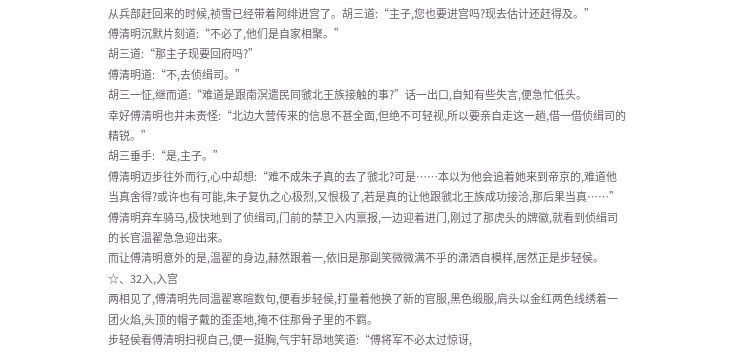从兵部赶回来的时候,祯雪已经带着阿绯进宫了。胡三道:“主子,您也要进宫吗?现去估计还赶得及。”
傅清明沉默片刻道:“不必了,他们是自家相聚。”
胡三道:“那主子现要回府吗?”
傅清明道:“不,去侦缉司。”
胡三一怔,继而道:“难道是跟南溟遗民同虢北王族接触的事?”话一出口,自知有些失言,便急忙低头。
幸好傅清明也并未责怪:“北边大营传来的信息不甚全面,但绝不可轻视,所以要亲自走这一趟,借一借侦缉司的精锐。”
胡三垂手:“是,主子。”
傅清明迈步往外而行,心中却想:“难不成朱子真的去了虢北?可是……本以为他会追着她来到帝京的,难道他当真舍得?或许也有可能,朱子复仇之心极烈,又恨极了,若是真的让他跟虢北王族成功接洽,那后果当真……”
傅清明弃车骑马,极快地到了侦缉司,门前的禁卫入内禀报,一边迎着进门,刚过了那虎头的牌徽,就看到侦缉司的长官温翟急急迎出来。
而让傅清明意外的是,温翟的身边,赫然跟着一,依旧是那副笑微微满不乎的潇洒自模样,居然正是步轻侯。
☆、32入,入宫
两相见了,傅清明先同温翟寒暄数句,便看步轻侯,打量着他换了新的官服,黑色缎服,肩头以金红两色线绣着一团火焰,头顶的帽子戴的歪歪地,掩不住那骨子里的不羁。
步轻侯看傅清明扫视自己,便一挺胸,气宇轩昂地笑道:“傅将军不必太过惊讶,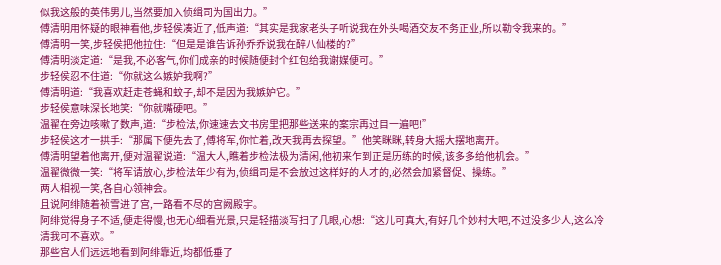似我这般的英伟男儿,当然要加入侦缉司为国出力。”
傅清明用怀疑的眼神看他,步轻侯凑近了,低声道:“其实是我家老头子听说我在外头喝酒交友不务正业,所以勒令我来的。”
傅清明一笑,步轻侯把他拉住:“但是是谁告诉孙乔乔说我在醉八仙楼的?”
傅清明淡定道:“是我,不必客气,你们成亲的时候随便封个红包给我谢媒便可。”
步轻侯忍不住道:“你就这么嫉妒我啊?”
傅清明道:“我喜欢赶走苍蝇和蚊子,却不是因为我嫉妒它。”
步轻侯意味深长地笑:“你就嘴硬吧。”
温翟在旁边咳嗽了数声,道:“步检法,你速速去文书房里把那些送来的案宗再过目一遍吧!”
步轻侯这才一拱手:“那属下便先去了,傅将军,你忙着,改天我再去探望。”他笑眯眯,转身大摇大摆地离开。
傅清明望着他离开,便对温翟说道:“温大人,瞧着步检法极为清闲,他初来乍到正是历练的时候,该多多给他机会。”
温翟微微一笑:“将军请放心,步检法年少有为,侦缉司是不会放过这样好的人才的,必然会加紧督促、操练。”
两人相视一笑,各自心领神会。
且说阿绯随着祯雪进了宫,一路看不尽的宫阙殿宇。
阿绯觉得身子不适,便走得慢,也无心细看光景,只是轻描淡写扫了几眼,心想:“这儿可真大,有好几个妙村大吧,不过没多少人,这么冷清我可不喜欢。”
那些宫人们远远地看到阿绯靠近,均都低垂了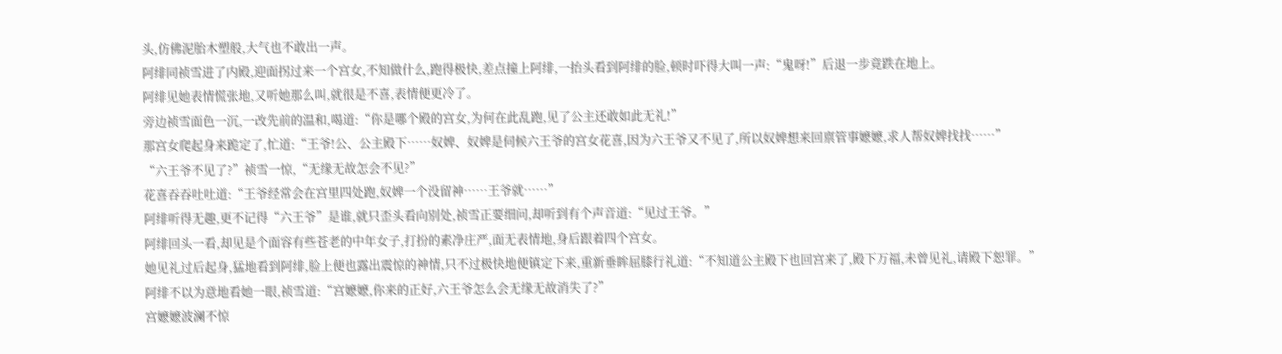头,仿佛泥胎木塑般,大气也不敢出一声。
阿绯同祯雪进了内殿,迎面拐过来一个宫女,不知做什么,跑得极快,差点撞上阿绯,一抬头看到阿绯的脸,顿时吓得大叫一声:“鬼呀!”后退一步竟跌在地上。
阿绯见她表情慌张地,又听她那么叫,就很是不喜,表情便更冷了。
旁边祯雪面色一沉,一改先前的温和,喝道:“你是哪个殿的宫女,为何在此乱跑,见了公主还敢如此无礼!”
那宫女爬起身来跪定了,忙道:“王爷!公、公主殿下……奴婢、奴婢是伺候六王爷的宫女花喜,因为六王爷又不见了,所以奴婢想来回禀管事嬷嬷,求人帮奴婢找找……”
“六王爷不见了?”祯雪一惊,“无缘无故怎会不见?”
花喜吞吞吐吐道:“王爷经常会在宫里四处跑,奴婢一个没留神……王爷就……”
阿绯听得无趣,更不记得“六王爷”是谁,就只歪头看向别处,祯雪正要细问,却听到有个声音道:“见过王爷。”
阿绯回头一看,却见是个面容有些苍老的中年女子,打扮的素净庄严,面无表情地,身后跟着四个宫女。
她见礼过后起身,猛地看到阿绯,脸上便也露出震惊的神情,只不过极快地便镇定下来,重新垂眸屈膝行礼道:“不知道公主殿下也回宫来了,殿下万福,未曾见礼,请殿下恕罪。”
阿绯不以为意地看她一眼,祯雪道:“宫嬷嬷,你来的正好,六王爷怎么会无缘无故消失了?”
宫嬷嬷波澜不惊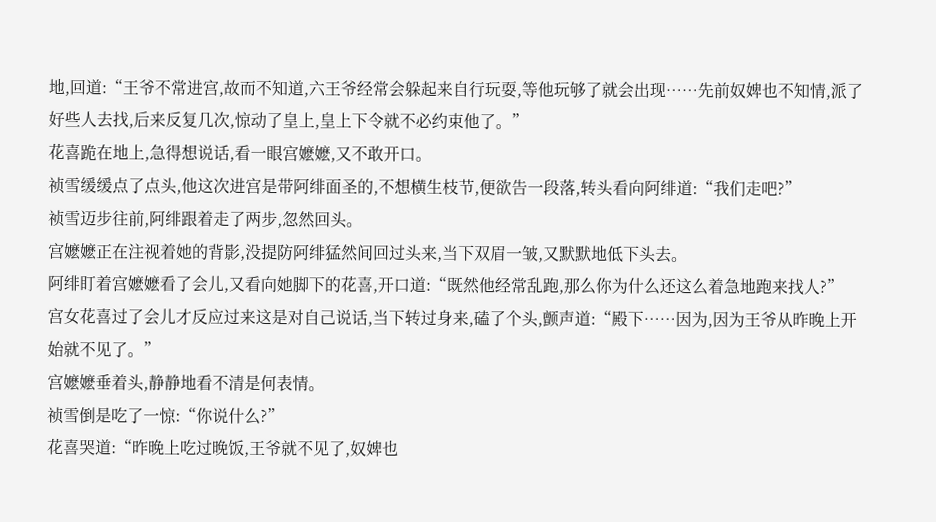地,回道:“王爷不常进宫,故而不知道,六王爷经常会躲起来自行玩耍,等他玩够了就会出现……先前奴婢也不知情,派了好些人去找,后来反复几次,惊动了皇上,皇上下令就不必约束他了。”
花喜跪在地上,急得想说话,看一眼宫嬷嬷,又不敢开口。
祯雪缓缓点了点头,他这次进宫是带阿绯面圣的,不想横生枝节,便欲告一段落,转头看向阿绯道:“我们走吧?”
祯雪迈步往前,阿绯跟着走了两步,忽然回头。
宫嬷嬷正在注视着她的背影,没提防阿绯猛然间回过头来,当下双眉一皱,又默默地低下头去。
阿绯盯着宫嬷嬷看了会儿,又看向她脚下的花喜,开口道:“既然他经常乱跑,那么你为什么还这么着急地跑来找人?”
宫女花喜过了会儿才反应过来这是对自己说话,当下转过身来,磕了个头,颤声道:“殿下……因为,因为王爷从昨晚上开始就不见了。”
宫嬷嬷垂着头,静静地看不清是何表情。
祯雪倒是吃了一惊:“你说什么?”
花喜哭道:“昨晚上吃过晚饭,王爷就不见了,奴婢也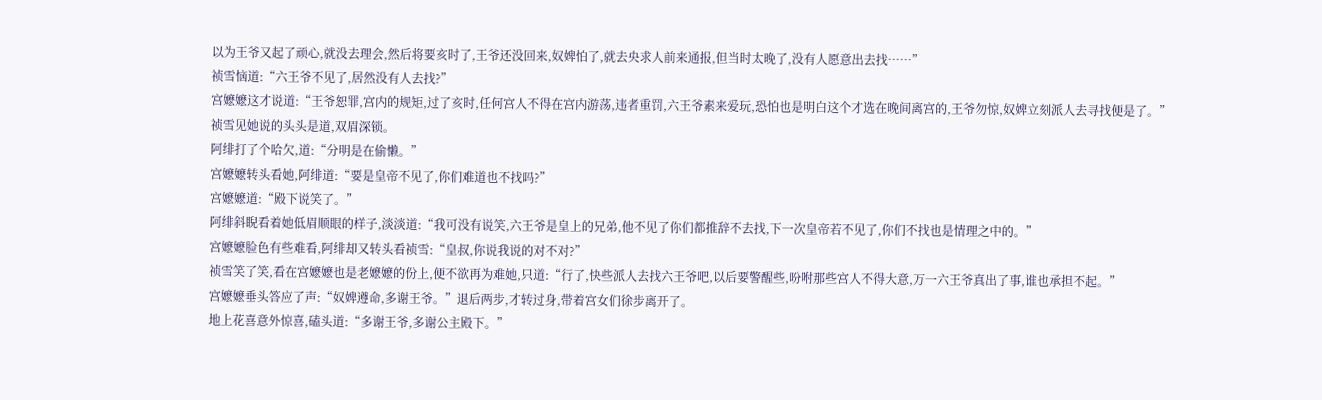以为王爷又起了顽心,就没去理会,然后将要亥时了,王爷还没回来,奴婢怕了,就去央求人前来通报,但当时太晚了,没有人愿意出去找……”
祯雪恼道:“六王爷不见了,居然没有人去找?”
宫嬷嬷这才说道:“王爷恕罪,宫内的规矩,过了亥时,任何宫人不得在宫内游荡,违者重罚,六王爷素来爱玩,恐怕也是明白这个才选在晚间离宫的,王爷勿惊,奴婢立刻派人去寻找便是了。”
祯雪见她说的头头是道,双眉深锁。
阿绯打了个哈欠,道:“分明是在偷懒。”
宫嬷嬷转头看她,阿绯道:“要是皇帝不见了,你们难道也不找吗?”
宫嬷嬷道:“殿下说笑了。”
阿绯斜睨看着她低眉顺眼的样子,淡淡道:“我可没有说笑,六王爷是皇上的兄弟,他不见了你们都推辞不去找,下一次皇帝若不见了,你们不找也是情理之中的。”
宫嬷嬷脸色有些难看,阿绯却又转头看祯雪:“皇叔,你说我说的对不对?”
祯雪笑了笑,看在宫嬷嬷也是老嬷嬷的份上,便不欲再为难她,只道:“行了,快些派人去找六王爷吧,以后要警醒些,吩咐那些宫人不得大意,万一六王爷真出了事,谁也承担不起。”
宫嬷嬷垂头答应了声:“奴婢遵命,多谢王爷。”退后两步,才转过身,带着宫女们徐步离开了。
地上花喜意外惊喜,磕头道:“多谢王爷,多谢公主殿下。”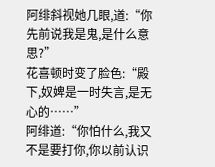阿绯斜视她几眼,道:“你先前说我是鬼,是什么意思?”
花喜顿时变了脸色:“殿下,奴婢是一时失言,是无心的……”
阿绯道:“你怕什么,我又不是要打你,你以前认识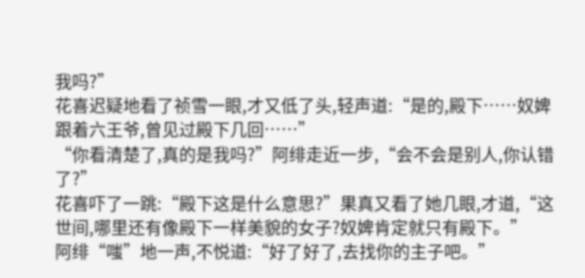我吗?”
花喜迟疑地看了祯雪一眼,才又低了头,轻声道:“是的,殿下……奴婢跟着六王爷,曾见过殿下几回……”
“你看清楚了,真的是我吗?”阿绯走近一步,“会不会是别人,你认错了?”
花喜吓了一跳:“殿下这是什么意思?”果真又看了她几眼,才道,“这世间,哪里还有像殿下一样美貌的女子?奴婢肯定就只有殿下。”
阿绯“嗤”地一声,不悦道:“好了好了,去找你的主子吧。”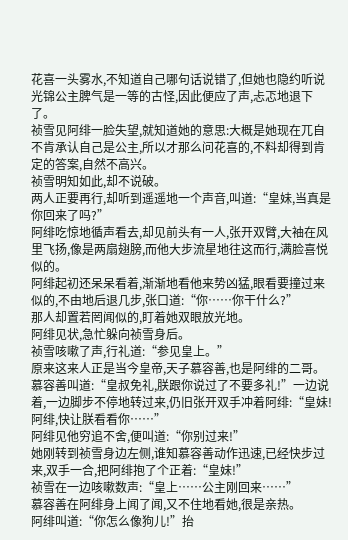花喜一头雾水,不知道自己哪句话说错了,但她也隐约听说光锦公主脾气是一等的古怪,因此便应了声,忐忑地退下了。
祯雪见阿绯一脸失望,就知道她的意思:大概是她现在兀自不肯承认自己是公主,所以才那么问花喜的,不料却得到肯定的答案,自然不高兴。
祯雪明知如此,却不说破。
两人正要再行,却听到遥遥地一个声音,叫道:“皇妹,当真是你回来了吗?”
阿绯吃惊地循声看去,却见前头有一人,张开双臂,大袖在风里飞扬,像是两扇翅膀,而他大步流星地往这而行,满脸喜悦似的。
阿绯起初还呆呆看着,渐渐地看他来势凶猛,眼看要撞过来似的,不由地后退几步,张口道:“你……你干什么?”
那人却置若罔闻似的,盯着她双眼放光地。
阿绯见状,急忙躲向祯雪身后。
祯雪咳嗽了声,行礼道:“参见皇上。”
原来这来人正是当今皇帝,天子慕容善,也是阿绯的二哥。
慕容善叫道:“皇叔免礼,朕跟你说过了不要多礼!”一边说着,一边脚步不停地转过来,仍旧张开双手冲着阿绯:“皇妹!阿绯,快让朕看看你……”
阿绯见他穷追不舍,便叫道:“你别过来!”
她刚转到祯雪身边左侧,谁知慕容善动作迅速,已经快步过来,双手一合,把阿绯抱了个正着:“皇妹!”
祯雪在一边咳嗽数声:“皇上……公主刚回来……”
慕容善在阿绯身上闻了闻,又不住地看她,很是亲热。
阿绯叫道:“你怎么像狗儿!”抬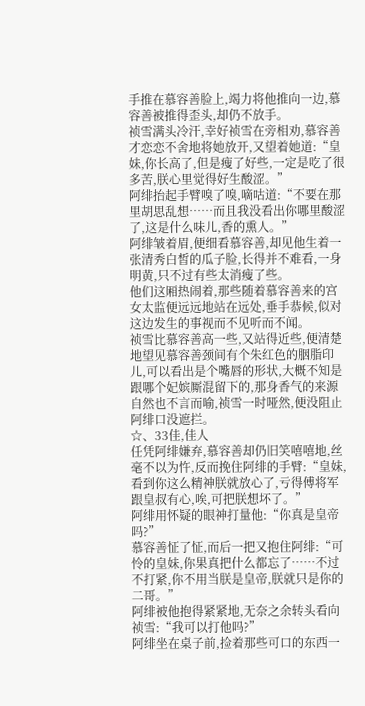手推在慕容善脸上,竭力将他推向一边,慕容善被推得歪头,却仍不放手。
祯雪满头冷汗,幸好祯雪在旁相劝,慕容善才恋恋不舍地将她放开,又望着她道:“皇妹,你长高了,但是瘦了好些,一定是吃了很多苦,朕心里觉得好生酸涩。”
阿绯抬起手臂嗅了嗅,嘀咕道:“不要在那里胡思乱想……而且我没看出你哪里酸涩了,这是什么味儿,香的熏人。”
阿绯皱着眉,便细看慕容善,却见他生着一张清秀白皙的瓜子脸,长得并不难看,一身明黄,只不过有些太消瘦了些。
他们这厢热闹着,那些随着慕容善来的宫女太监便远远地站在远处,垂手恭候,似对这边发生的事视而不见听而不闻。
祯雪比慕容善高一些,又站得近些,便清楚地望见慕容善颈间有个朱红色的胭脂印儿,可以看出是个嘴唇的形状,大概不知是跟哪个妃嫔厮混留下的,那身香气的来源自然也不言而喻,祯雪一时哑然,便没阻止阿绯口没遮拦。
☆、33佳,佳人
任凭阿绯嫌弃,慕容善却仍旧笑嘻嘻地,丝毫不以为忤,反而挽住阿绯的手臂:“皇妹,看到你这么精神朕就放心了,亏得傅将军跟皇叔有心,唉,可把朕想坏了。”
阿绯用怀疑的眼神打量他:“你真是皇帝吗?”
慕容善怔了怔,而后一把又抱住阿绯:“可怜的皇妹,你果真把什么都忘了……不过不打紧,你不用当朕是皇帝,朕就只是你的二哥。”
阿绯被他抱得紧紧地,无奈之余转头看向祯雪:“我可以打他吗?”
阿绯坐在桌子前,捡着那些可口的东西一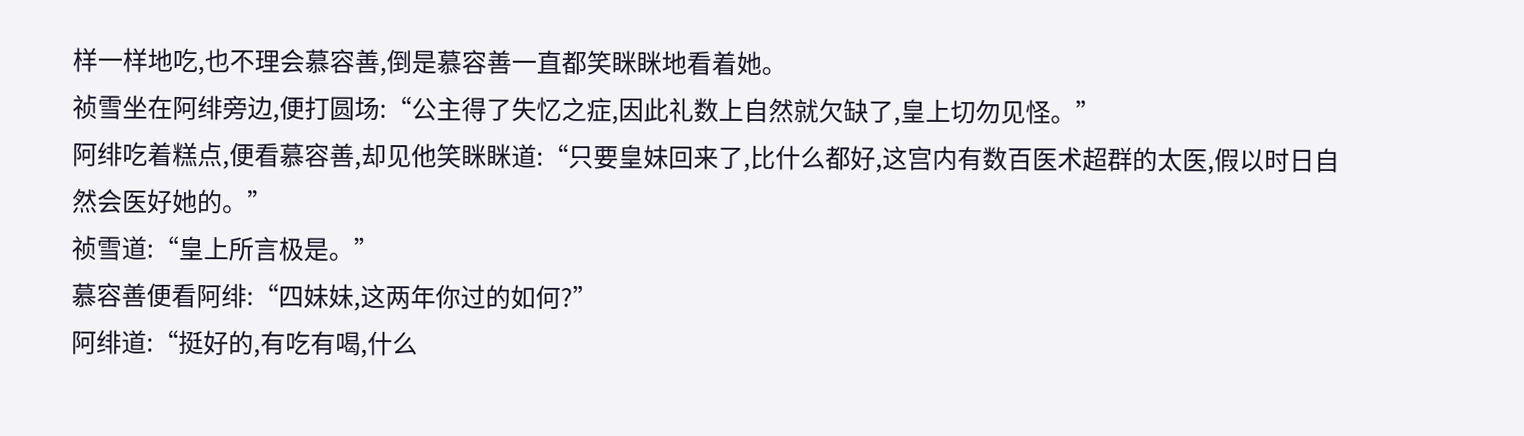样一样地吃,也不理会慕容善,倒是慕容善一直都笑眯眯地看着她。
祯雪坐在阿绯旁边,便打圆场:“公主得了失忆之症,因此礼数上自然就欠缺了,皇上切勿见怪。”
阿绯吃着糕点,便看慕容善,却见他笑眯眯道:“只要皇妹回来了,比什么都好,这宫内有数百医术超群的太医,假以时日自然会医好她的。”
祯雪道:“皇上所言极是。”
慕容善便看阿绯:“四妹妹,这两年你过的如何?”
阿绯道:“挺好的,有吃有喝,什么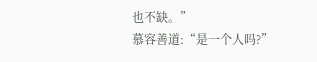也不缺。”
慕容善道:“是一个人吗?”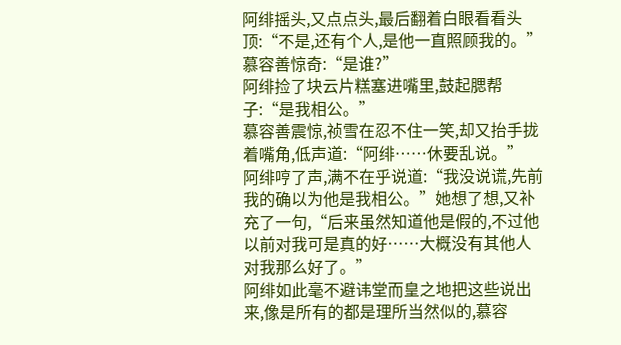阿绯摇头,又点点头,最后翻着白眼看看头顶:“不是,还有个人,是他一直照顾我的。”
慕容善惊奇:“是谁?”
阿绯捡了块云片糕塞进嘴里,鼓起腮帮子:“是我相公。”
慕容善震惊,祯雪在忍不住一笑,却又抬手拢着嘴角,低声道:“阿绯……休要乱说。”
阿绯哼了声,满不在乎说道:“我没说谎,先前我的确以为他是我相公。”她想了想,又补充了一句,“后来虽然知道他是假的,不过他以前对我可是真的好……大概没有其他人对我那么好了。”
阿绯如此毫不避讳堂而皇之地把这些说出来,像是所有的都是理所当然似的,慕容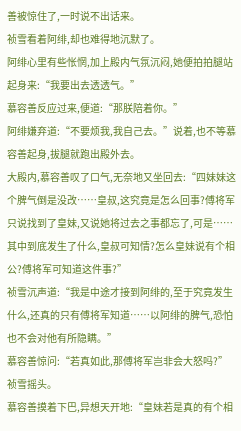善被惊住了,一时说不出话来。
祯雪看着阿绯,却也难得地沉默了。
阿绯心里有些怅惘,加上殿内气氛沉闷,她便拍拍腿站起身来:“我要出去透透气。”
慕容善反应过来,便道:“那朕陪着你。”
阿绯嫌弃道:“不要烦我,我自己去。”说着,也不等慕容善起身,拔腿就跑出殿外去。
大殿内,慕容善叹了口气,无奈地又坐回去:“四妹妹这个脾气倒是没改……皇叔,这究竟是怎么回事?傅将军只说找到了皇妹,又说她将过去之事都忘了,可是……其中到底发生了什么,皇叔可知情?怎么皇妹说有个相公?傅将军可知道这件事?”
祯雪沉声道:“我是中途才接到阿绯的,至于究竟发生什么,还真的只有傅将军知道……以阿绯的脾气,恐怕也不会对他有所隐瞒。”
慕容善惊问:“若真如此,那傅将军岂非会大怒吗?”
祯雪摇头。
慕容善摸着下巴,异想天开地:“皇妹若是真的有个相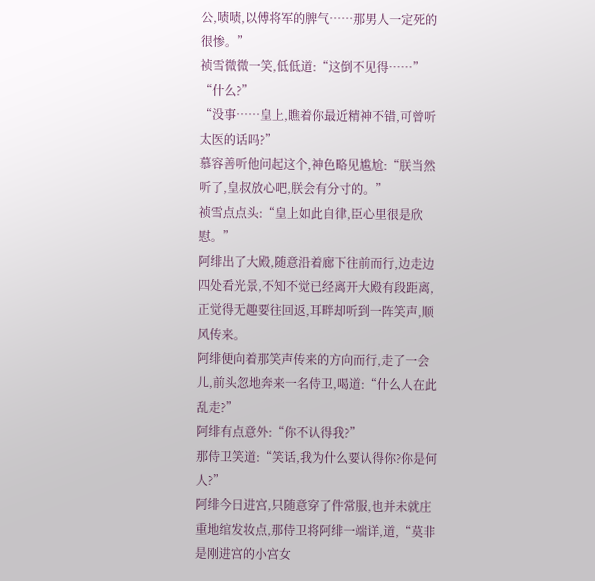公,啧啧,以傅将军的脾气……那男人一定死的很惨。”
祯雪微微一笑,低低道:“这倒不见得……”
“什么?”
“没事……皇上,瞧着你最近精神不错,可曾听太医的话吗?”
慕容善听他问起这个,神色略见尴尬:“朕当然听了,皇叔放心吧,朕会有分寸的。”
祯雪点点头:“皇上如此自律,臣心里很是欣慰。”
阿绯出了大殿,随意沿着廊下往前而行,边走边四处看光景,不知不觉已经离开大殿有段距离,正觉得无趣要往回返,耳畔却听到一阵笑声,顺风传来。
阿绯便向着那笑声传来的方向而行,走了一会儿,前头忽地奔来一名侍卫,喝道:“什么人在此乱走?”
阿绯有点意外:“你不认得我?”
那侍卫笑道:“笑话,我为什么要认得你?你是何人?”
阿绯今日进宫,只随意穿了件常服,也并未就庄重地绾发妆点,那侍卫将阿绯一端详,道,“莫非是刚进宫的小宫女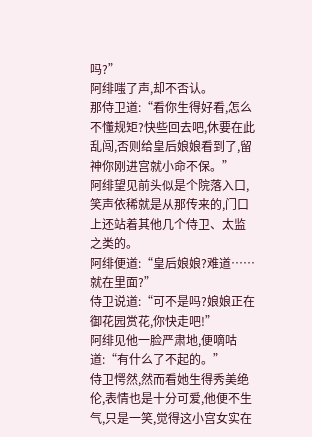吗?”
阿绯嗤了声,却不否认。
那侍卫道:“看你生得好看,怎么不懂规矩?快些回去吧,休要在此乱闯,否则给皇后娘娘看到了,留神你刚进宫就小命不保。”
阿绯望见前头似是个院落入口,笑声依稀就是从那传来的,门口上还站着其他几个侍卫、太监之类的。
阿绯便道:“皇后娘娘?难道……就在里面?”
侍卫说道:“可不是吗?娘娘正在御花园赏花,你快走吧!”
阿绯见他一脸严肃地,便嘀咕道:“有什么了不起的。”
侍卫愕然,然而看她生得秀美绝伦,表情也是十分可爱,他便不生气,只是一笑,觉得这小宫女实在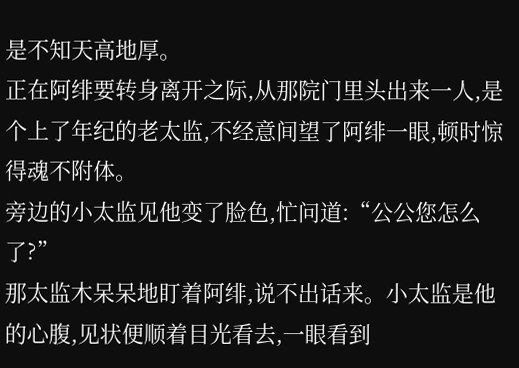是不知天高地厚。
正在阿绯要转身离开之际,从那院门里头出来一人,是个上了年纪的老太监,不经意间望了阿绯一眼,顿时惊得魂不附体。
旁边的小太监见他变了脸色,忙问道:“公公您怎么了?”
那太监木呆呆地盯着阿绯,说不出话来。小太监是他的心腹,见状便顺着目光看去,一眼看到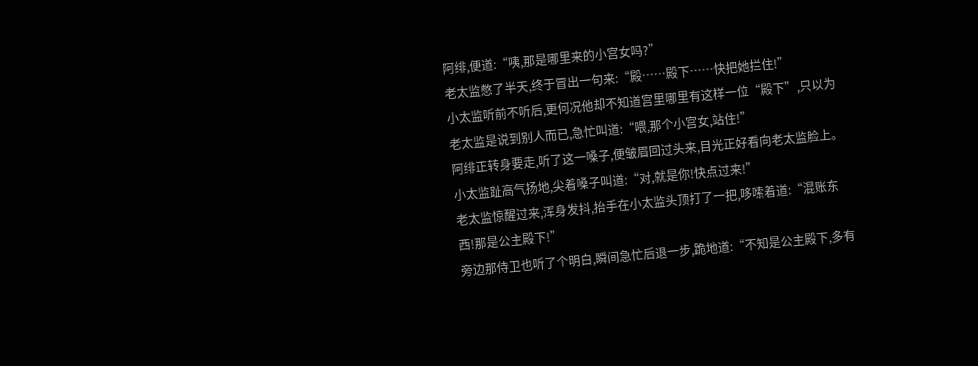阿绯,便道:“咦,那是哪里来的小宫女吗?”
老太监憋了半天,终于冒出一句来:“殿……殿下……快把她拦住!”
小太监听前不听后,更何况他却不知道宫里哪里有这样一位“殿下”,只以为老太监是说到别人而已,急忙叫道:“喂,那个小宫女,站住!”
阿绯正转身要走,听了这一嗓子,便皱眉回过头来,目光正好看向老太监脸上。
小太监趾高气扬地,尖着嗓子叫道:“对,就是你!快点过来!”
老太监惊醒过来,浑身发抖,抬手在小太监头顶打了一把,哆嗦着道:“混账东西!那是公主殿下!”
旁边那侍卫也听了个明白,瞬间急忙后退一步,跪地道:“不知是公主殿下,多有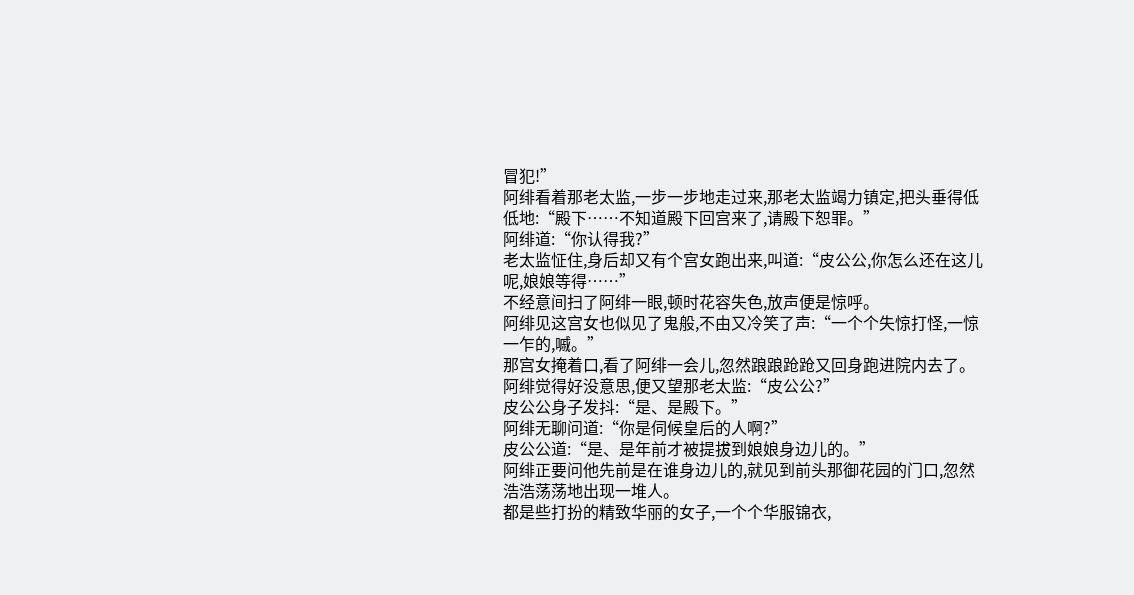冒犯!”
阿绯看着那老太监,一步一步地走过来,那老太监竭力镇定,把头垂得低低地:“殿下……不知道殿下回宫来了,请殿下恕罪。”
阿绯道:“你认得我?”
老太监怔住,身后却又有个宫女跑出来,叫道:“皮公公,你怎么还在这儿呢,娘娘等得……”
不经意间扫了阿绯一眼,顿时花容失色,放声便是惊呼。
阿绯见这宫女也似见了鬼般,不由又冷笑了声:“一个个失惊打怪,一惊一乍的,嘁。”
那宫女掩着口,看了阿绯一会儿,忽然踉踉跄跄又回身跑进院内去了。
阿绯觉得好没意思,便又望那老太监:“皮公公?”
皮公公身子发抖:“是、是殿下。”
阿绯无聊问道:“你是伺候皇后的人啊?”
皮公公道:“是、是年前才被提拔到娘娘身边儿的。”
阿绯正要问他先前是在谁身边儿的,就见到前头那御花园的门口,忽然浩浩荡荡地出现一堆人。
都是些打扮的精致华丽的女子,一个个华服锦衣,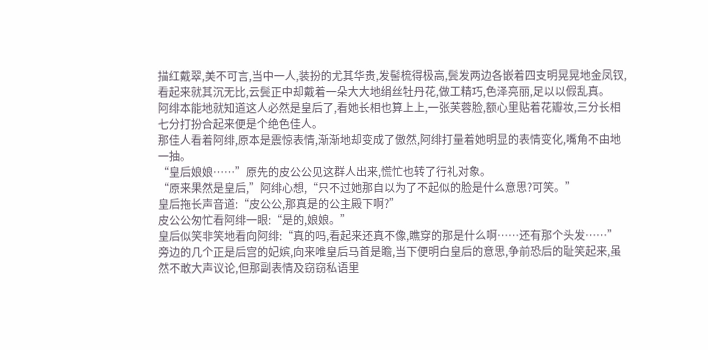描红戴翠,美不可言,当中一人,装扮的尤其华贵,发髻梳得极高,鬓发两边各嵌着四支明晃晃地金凤钗,看起来就其沉无比,云鬓正中却戴着一朵大大地绢丝牡丹花,做工精巧,色泽亮丽,足以以假乱真。
阿绯本能地就知道这人必然是皇后了,看她长相也算上上,一张芙蓉脸,额心里贴着花瓣妆,三分长相七分打扮合起来便是个绝色佳人。
那佳人看着阿绯,原本是震惊表情,渐渐地却变成了傲然,阿绯打量着她明显的表情变化,嘴角不由地一抽。
“皇后娘娘……”原先的皮公公见这群人出来,慌忙也转了行礼对象。
“原来果然是皇后,”阿绯心想,“只不过她那自以为了不起似的脸是什么意思?可笑。”
皇后拖长声音道:“皮公公,那真是的公主殿下啊?”
皮公公匆忙看阿绯一眼:“是的,娘娘。”
皇后似笑非笑地看向阿绯:“真的吗,看起来还真不像,瞧穿的那是什么啊……还有那个头发……”
旁边的几个正是后宫的妃嫔,向来唯皇后马首是瞻,当下便明白皇后的意思,争前恐后的耻笑起来,虽然不敢大声议论,但那副表情及窃窃私语里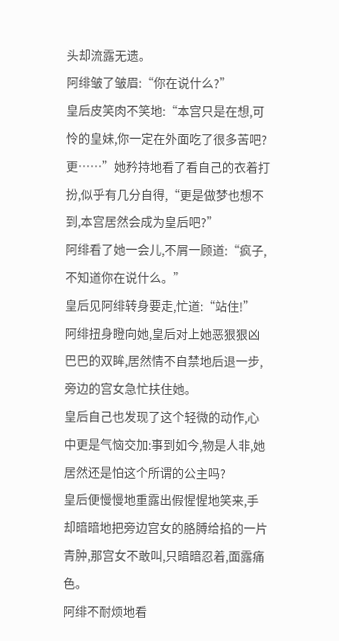头却流露无遗。
阿绯皱了皱眉:“你在说什么?”
皇后皮笑肉不笑地:“本宫只是在想,可怜的皇妹,你一定在外面吃了很多苦吧?更……”她矜持地看了看自己的衣着打扮,似乎有几分自得,“更是做梦也想不到,本宫居然会成为皇后吧?”
阿绯看了她一会儿,不屑一顾道:“疯子,不知道你在说什么。”
皇后见阿绯转身要走,忙道:“站住!”
阿绯扭身瞪向她,皇后对上她恶狠狠凶巴巴的双眸,居然情不自禁地后退一步,旁边的宫女急忙扶住她。
皇后自己也发现了这个轻微的动作,心中更是气恼交加:事到如今,物是人非,她居然还是怕这个所谓的公主吗?
皇后便慢慢地重露出假惺惺地笑来,手却暗暗地把旁边宫女的胳膊给掐的一片青肿,那宫女不敢叫,只暗暗忍着,面露痛色。
阿绯不耐烦地看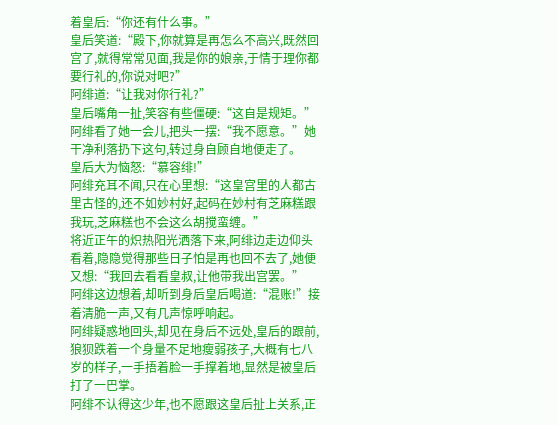着皇后:“你还有什么事。”
皇后笑道:“殿下,你就算是再怎么不高兴,既然回宫了,就得常常见面,我是你的娘亲,于情于理你都要行礼的,你说对吧?”
阿绯道:“让我对你行礼?”
皇后嘴角一扯,笑容有些僵硬:“这自是规矩。”
阿绯看了她一会儿,把头一摆:“我不愿意。”她干净利落扔下这句,转过身自顾自地便走了。
皇后大为恼怒:“慕容绯!”
阿绯充耳不闻,只在心里想:“这皇宫里的人都古里古怪的,还不如妙村好,起码在妙村有芝麻糕跟我玩,芝麻糕也不会这么胡搅蛮缠。”
将近正午的炽热阳光洒落下来,阿绯边走边仰头看着,隐隐觉得那些日子怕是再也回不去了,她便又想:“我回去看看皇叔,让他带我出宫罢。”
阿绯这边想着,却听到身后皇后喝道:“混账!”接着清脆一声,又有几声惊呼响起。
阿绯疑惑地回头,却见在身后不远处,皇后的跟前,狼狈跌着一个身量不足地瘦弱孩子,大概有七八岁的样子,一手捂着脸一手撑着地,显然是被皇后打了一巴掌。
阿绯不认得这少年,也不愿跟这皇后扯上关系,正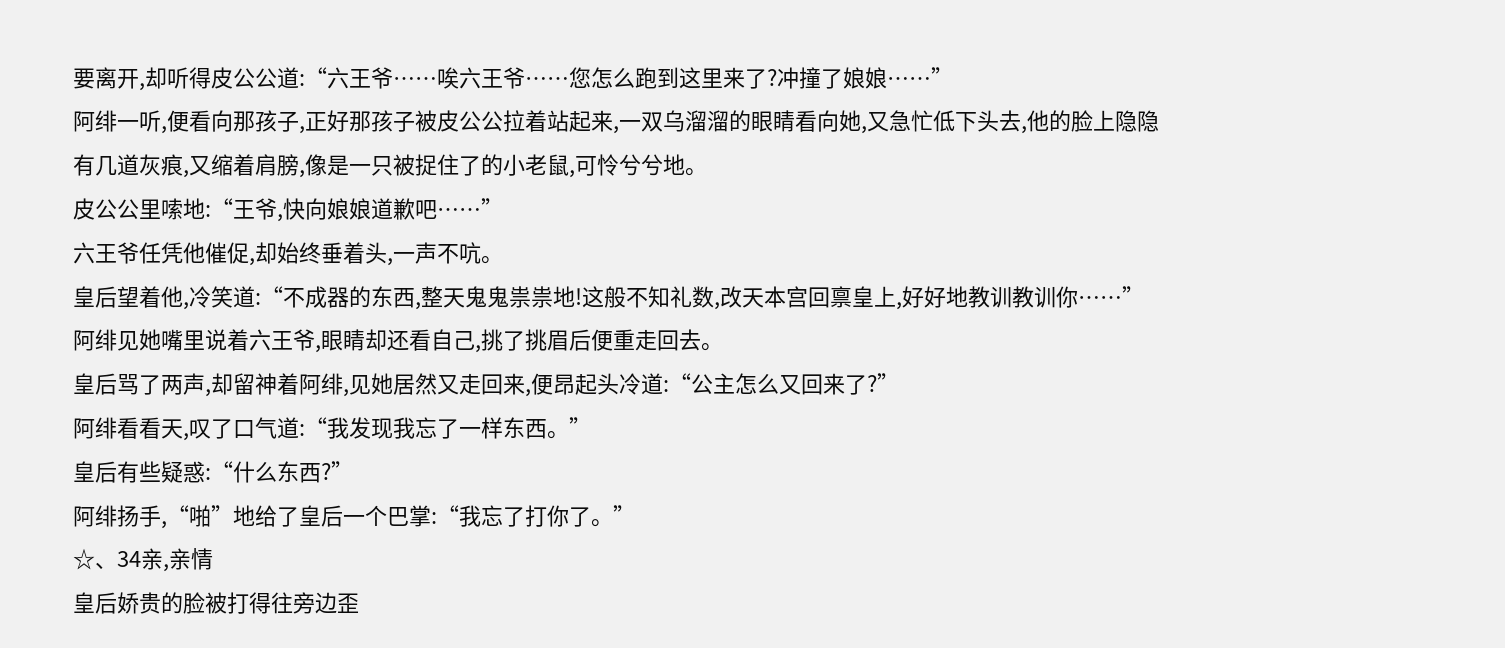要离开,却听得皮公公道:“六王爷……唉六王爷……您怎么跑到这里来了?冲撞了娘娘……”
阿绯一听,便看向那孩子,正好那孩子被皮公公拉着站起来,一双乌溜溜的眼睛看向她,又急忙低下头去,他的脸上隐隐有几道灰痕,又缩着肩膀,像是一只被捉住了的小老鼠,可怜兮兮地。
皮公公里嗦地:“王爷,快向娘娘道歉吧……”
六王爷任凭他催促,却始终垂着头,一声不吭。
皇后望着他,冷笑道:“不成器的东西,整天鬼鬼祟祟地!这般不知礼数,改天本宫回禀皇上,好好地教训教训你……”
阿绯见她嘴里说着六王爷,眼睛却还看自己,挑了挑眉后便重走回去。
皇后骂了两声,却留神着阿绯,见她居然又走回来,便昂起头冷道:“公主怎么又回来了?”
阿绯看看天,叹了口气道:“我发现我忘了一样东西。”
皇后有些疑惑:“什么东西?”
阿绯扬手,“啪”地给了皇后一个巴掌:“我忘了打你了。”
☆、34亲,亲情
皇后娇贵的脸被打得往旁边歪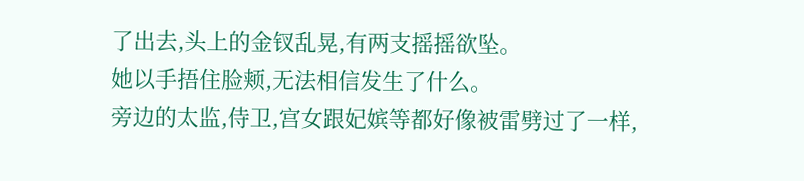了出去,头上的金钗乱晃,有两支摇摇欲坠。
她以手捂住脸颊,无法相信发生了什么。
旁边的太监,侍卫,宫女跟妃嫔等都好像被雷劈过了一样,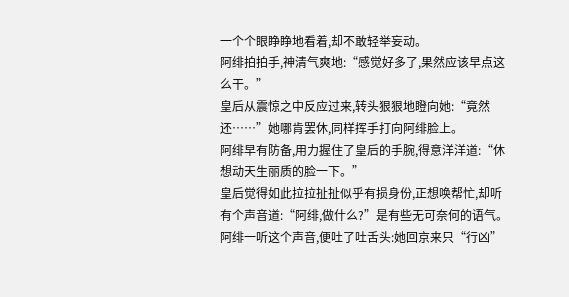一个个眼睁睁地看着,却不敢轻举妄动。
阿绯拍拍手,神清气爽地:“感觉好多了,果然应该早点这么干。”
皇后从震惊之中反应过来,转头狠狠地瞪向她:“竟然还……”她哪肯罢休,同样挥手打向阿绯脸上。
阿绯早有防备,用力握住了皇后的手腕,得意洋洋道:“休想动天生丽质的脸一下。”
皇后觉得如此拉拉扯扯似乎有损身份,正想唤帮忙,却听有个声音道:“阿绯,做什么?”是有些无可奈何的语气。
阿绯一听这个声音,便吐了吐舌头:她回京来只“行凶”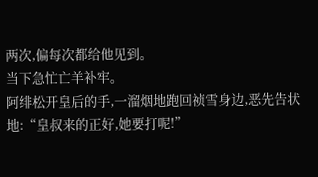两次,偏每次都给他见到。
当下急忙亡羊补牢。
阿绯松开皇后的手,一溜烟地跑回祯雪身边,恶先告状地:“皇叔来的正好,她要打呢!”